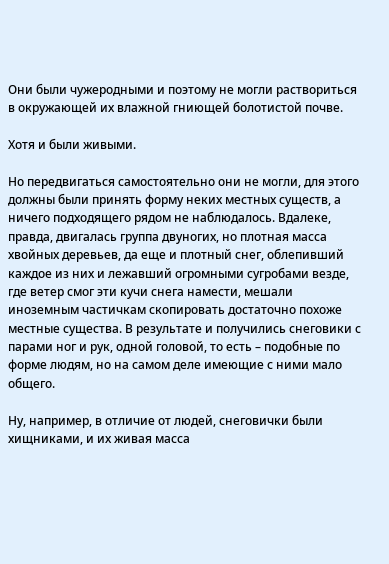Они были чужеродными и поэтому не могли раствориться в окружающей их влажной гниющей болотистой почве.

Хотя и были живыми.

Но передвигаться самостоятельно они не могли, для этого должны были принять форму неких местных существ, а ничего подходящего рядом не наблюдалось. Вдалеке, правда, двигалась группа двуногих, но плотная масса хвойных деревьев, да еще и плотный снег, облепивший каждое из них и лежавший огромными сугробами везде, где ветер смог эти кучи снега намести, мешали иноземным частичкам скопировать достаточно похоже местные существа. В результате и получились снеговики с парами ног и рук, одной головой, то есть – подобные по форме людям, но на самом деле имеющие с ними мало общего.

Ну, например, в отличие от людей, снеговички были хищниками, и их живая масса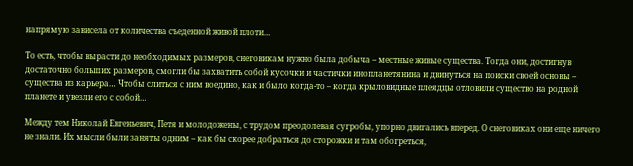напрямую зависела от количества съеденной живой плоти…

То есть, чтобы вырасти до необходимых размеров, снеговикам нужно была добыча – местные живые существа. Тогда они, достигнув достаточно больших размеров, смогли бы захватить собой кусочки и частички инопланетянина и двинуться на поиски своей основы – существа из карьера… Чтобы слиться с ним воедино, как и было когда-то – когда крыловидные плеядцы отловили существо на родной планете и увезли его с собой…

Между тем Николай Евгеньевич, Петя и молодожены, с трудом преодолевая сугробы, упорно двигались вперед. О снеговиках они еще ничего не знали. Их мысли были заняты одним – как бы скорее добраться до сторожки и там обогреться,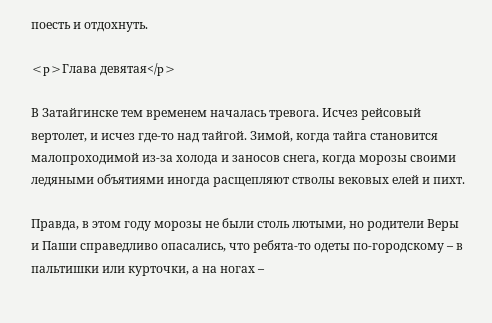поесть и отдохнуть.

<p>Глава девятая</p>

В Затайгинске тем временем началась тревога. Исчез рейсовый вертолет, и исчез где-то над тайгой. Зимой, когда тайга становится малопроходимой из-за холода и заносов снега, когда морозы своими ледяными объятиями иногда расщепляют стволы вековых елей и пихт.

Правда, в этом году морозы не были столь лютыми, но родители Веры и Паши справедливо опасались, что ребята-то одеты по-городскому – в пальтишки или курточки, а на ногах –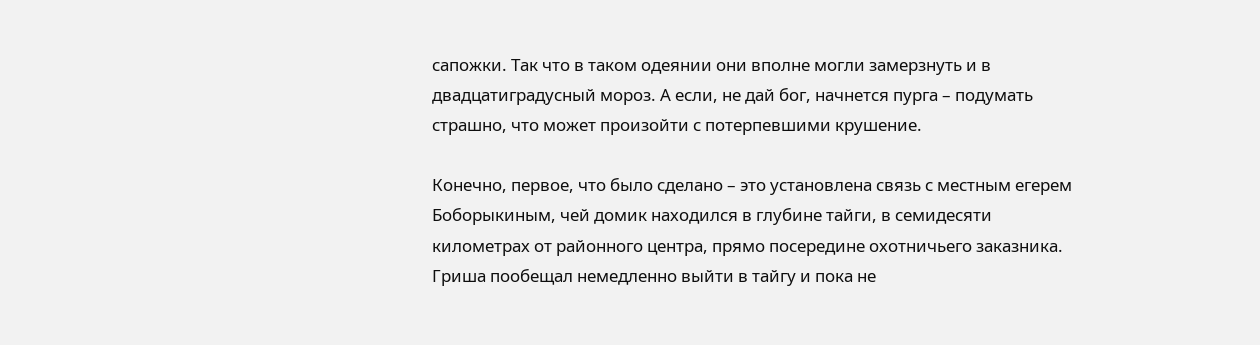сапожки. Так что в таком одеянии они вполне могли замерзнуть и в двадцатиградусный мороз. А если, не дай бог, начнется пурга – подумать страшно, что может произойти с потерпевшими крушение.

Конечно, первое, что было сделано – это установлена связь с местным егерем Боборыкиным, чей домик находился в глубине тайги, в семидесяти километрах от районного центра, прямо посередине охотничьего заказника. Гриша пообещал немедленно выйти в тайгу и пока не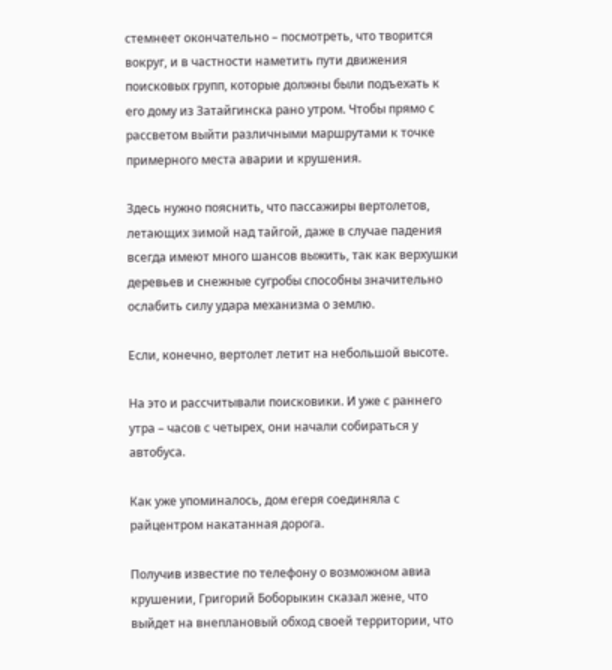стемнеет окончательно – посмотреть, что творится вокруг, и в частности наметить пути движения поисковых групп, которые должны были подъехать к его дому из Затайгинска рано утром. Чтобы прямо с рассветом выйти различными маршрутами к точке примерного места аварии и крушения.

Здесь нужно пояснить, что пассажиры вертолетов, летающих зимой над тайгой, даже в случае падения всегда имеют много шансов выжить, так как верхушки деревьев и снежные сугробы способны значительно ослабить силу удара механизма о землю.

Если, конечно, вертолет летит на небольшой высоте.

На это и рассчитывали поисковики. И уже с раннего утра – часов с четырех, они начали собираться у автобуса.

Как уже упоминалось, дом егеря соединяла с райцентром накатанная дорога.

Получив известие по телефону о возможном авиа крушении, Григорий Боборыкин сказал жене, что выйдет на внеплановый обход своей территории, что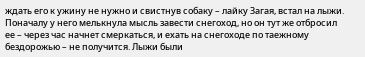ждать его к ужину не нужно и свистнув собаку – лайку Загая, встал на лыжи. Поначалу у него мелькнула мысль завести снегоход, но он тут же отбросил ее – через час начнет смеркаться, и ехать на снегоходе по таежному бездорожью – не получится. Лыжи были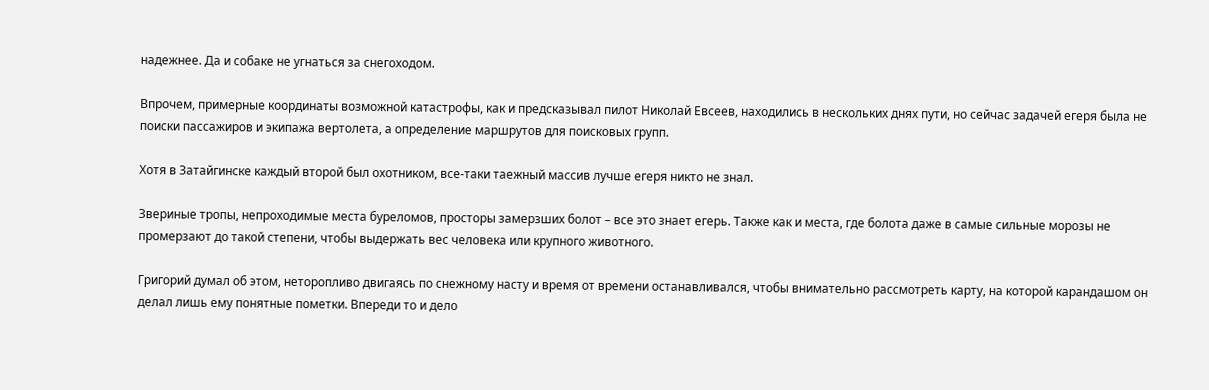надежнее. Да и собаке не угнаться за снегоходом.

Впрочем, примерные координаты возможной катастрофы, как и предсказывал пилот Николай Евсеев, находились в нескольких днях пути, но сейчас задачей егеря была не поиски пассажиров и экипажа вертолета, а определение маршрутов для поисковых групп.

Хотя в Затайгинске каждый второй был охотником, все-таки таежный массив лучше егеря никто не знал.

Звериные тропы, непроходимые места буреломов, просторы замерзших болот – все это знает егерь. Также как и места, где болота даже в самые сильные морозы не промерзают до такой степени, чтобы выдержать вес человека или крупного животного.

Григорий думал об этом, неторопливо двигаясь по снежному насту и время от времени останавливался, чтобы внимательно рассмотреть карту, на которой карандашом он делал лишь ему понятные пометки. Впереди то и дело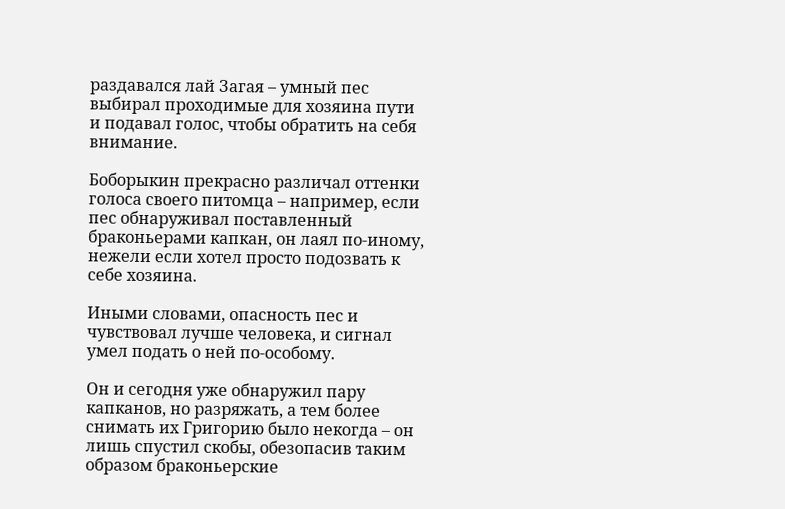раздавался лай Загая – умный пес выбирал проходимые для хозяина пути и подавал голос, чтобы обратить на себя внимание.

Боборыкин прекрасно различал оттенки голоса своего питомца – например, если пес обнаруживал поставленный браконьерами капкан, он лаял по-иному, нежели если хотел просто подозвать к себе хозяина.

Иными словами, опасность пес и чувствовал лучше человека, и сигнал умел подать о ней по-особому.

Он и сегодня уже обнаружил пару капканов, но разряжать, а тем более снимать их Григорию было некогда – он лишь спустил скобы, обезопасив таким образом браконьерские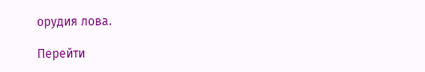орудия лова.

Перейти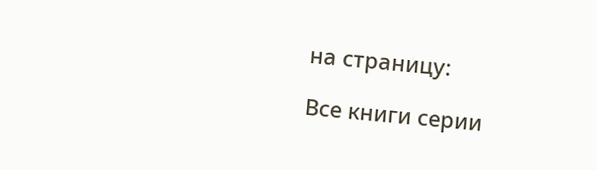на страницу:

Все книги серии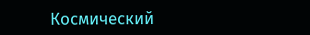Космический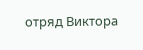отряд Виктора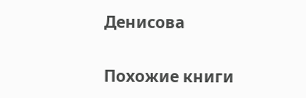Денисова

Похожие книги